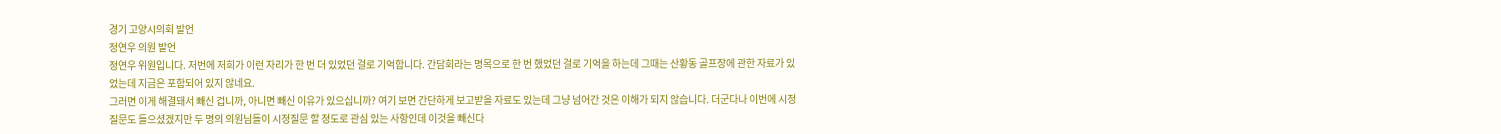경기 고양시의회 발언
정연우 의원 발언
정연우 위원입니다. 저번에 저희가 이런 자리가 한 번 더 있었던 걸로 기억합니다. 간담회라는 명목으로 한 번 했었던 걸로 기억을 하는데 그때는 산황동 골프장에 관한 자료가 있었는데 지금은 포함되어 있지 않네요.
그러면 이게 해결돼서 빼신 겁니까, 아니면 빼신 이유가 있으십니까? 여기 보면 간단하게 보고받을 자료도 있는데 그냥 넘어간 것은 이해가 되지 않습니다. 더군다나 이번에 시정질문도 들으셨겠지만 두 명의 의원님들이 시정질문 할 정도로 관심 있는 사항인데 이것을 빼신다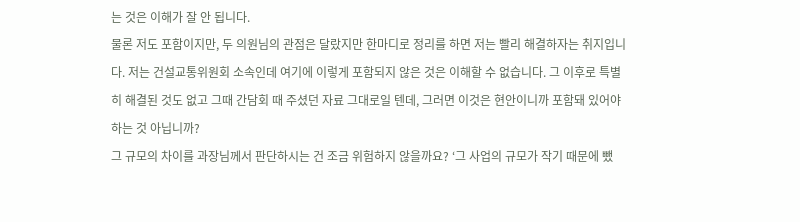는 것은 이해가 잘 안 됩니다.
물론 저도 포함이지만, 두 의원님의 관점은 달랐지만 한마디로 정리를 하면 저는 빨리 해결하자는 취지입니다. 저는 건설교통위원회 소속인데 여기에 이렇게 포함되지 않은 것은 이해할 수 없습니다. 그 이후로 특별히 해결된 것도 없고 그때 간담회 때 주셨던 자료 그대로일 텐데, 그러면 이것은 현안이니까 포함돼 있어야 하는 것 아닙니까?
그 규모의 차이를 과장님께서 판단하시는 건 조금 위험하지 않을까요? ‘그 사업의 규모가 작기 때문에 뺐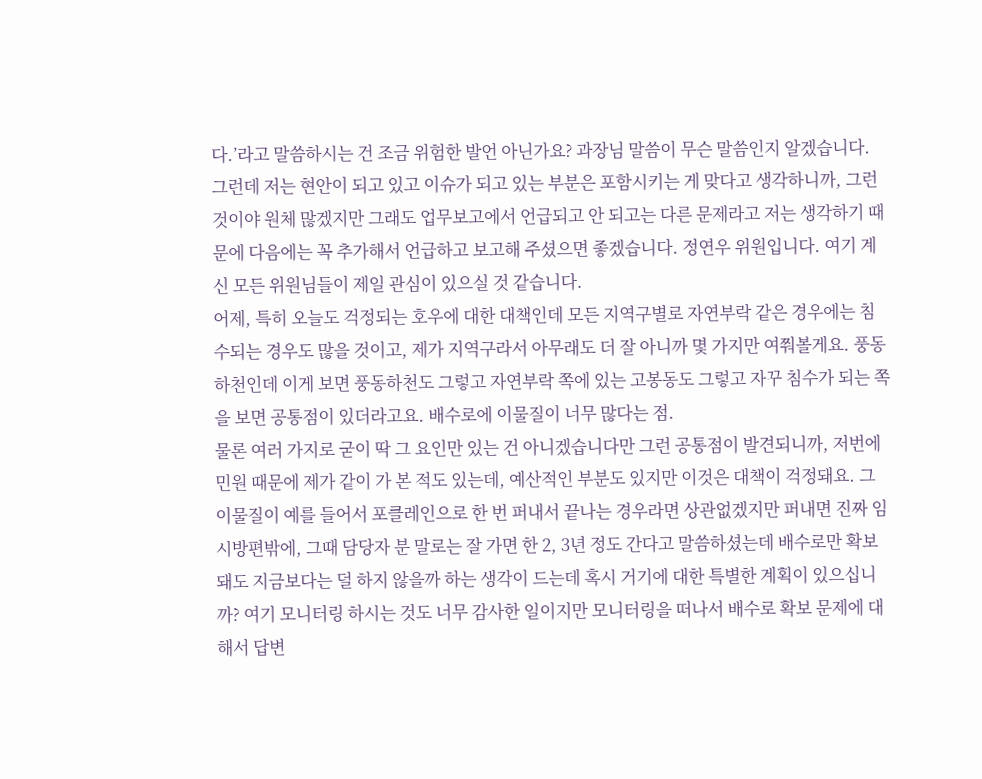다.’라고 말씀하시는 건 조금 위험한 발언 아닌가요? 과장님 말씀이 무슨 말씀인지 알겠습니다.
그런데 저는 현안이 되고 있고 이슈가 되고 있는 부분은 포함시키는 게 맞다고 생각하니까, 그런 것이야 원체 많겠지만 그래도 업무보고에서 언급되고 안 되고는 다른 문제라고 저는 생각하기 때문에 다음에는 꼭 추가해서 언급하고 보고해 주셨으면 좋겠습니다. 정연우 위원입니다. 여기 계신 모든 위원님들이 제일 관심이 있으실 것 같습니다.
어제, 특히 오늘도 걱정되는 호우에 대한 대책인데 모든 지역구별로 자연부락 같은 경우에는 침수되는 경우도 많을 것이고, 제가 지역구라서 아무래도 더 잘 아니까 몇 가지만 여쭤볼게요. 풍동하천인데 이게 보면 풍동하천도 그렇고 자연부락 쪽에 있는 고봉동도 그렇고 자꾸 침수가 되는 쪽을 보면 공통점이 있더라고요. 배수로에 이물질이 너무 많다는 점.
물론 여러 가지로 굳이 딱 그 요인만 있는 건 아니겠습니다만 그런 공통점이 발견되니까, 저번에 민원 때문에 제가 같이 가 본 적도 있는데, 예산적인 부분도 있지만 이것은 대책이 걱정돼요. 그 이물질이 예를 들어서 포클레인으로 한 번 퍼내서 끝나는 경우라면 상관없겠지만 퍼내면 진짜 임시방편밖에, 그때 담당자 분 말로는 잘 가면 한 2, 3년 정도 간다고 말씀하셨는데 배수로만 확보돼도 지금보다는 덜 하지 않을까 하는 생각이 드는데 혹시 거기에 대한 특별한 계획이 있으십니까? 여기 모니터링 하시는 것도 너무 감사한 일이지만 모니터링을 떠나서 배수로 확보 문제에 대해서 답변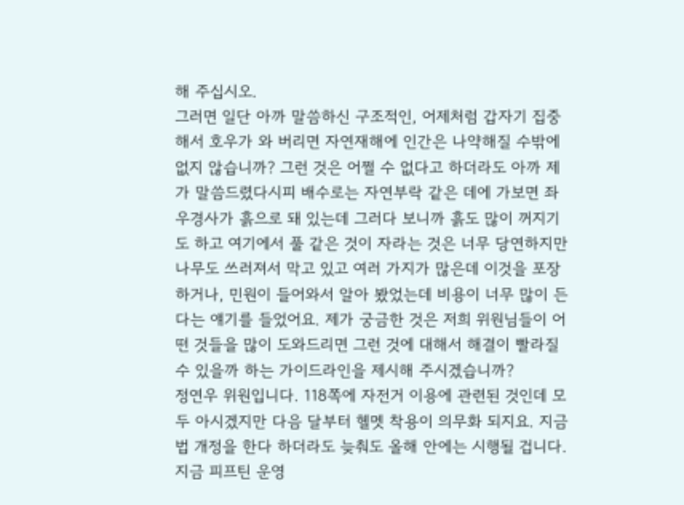해 주십시오.
그러면 일단 아까 말씀하신 구조적인, 어제처럼 갑자기 집중해서 호우가 와 버리면 자연재해에 인간은 나약해질 수밖에 없지 않습니까? 그런 것은 어쩔 수 없다고 하더라도 아까 제가 말씀드렸다시피 배수로는 자연부락 같은 데에 가보면 좌우경사가 흙으로 돼 있는데 그러다 보니까 흙도 많이 꺼지기도 하고 여기에서 풀 같은 것이 자라는 것은 너무 당연하지만 나무도 쓰러져서 막고 있고 여러 가지가 많은데 이것을 포장하거나, 민원이 들어와서 알아 봤었는데 비용이 너무 많이 든다는 얘기를 들었어요. 제가 궁금한 것은 저희 위원님들이 어떤 것들을 많이 도와드리면 그런 것에 대해서 해결이 빨라질 수 있을까 하는 가이드라인을 제시해 주시겠습니까?
정연우 위원입니다. 118쪽에 자전거 이용에 관련된 것인데 모두 아시겠지만 다음 달부터 헬멧 착용이 의무화 되지요. 지금 법 개정을 한다 하더라도 늦춰도 올해 안에는 시행될 겁니다.
지금 피프틴 운영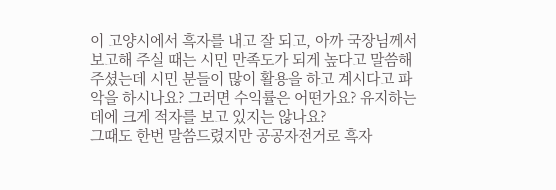이 고양시에서 흑자를 내고 잘 되고, 아까 국장님께서 보고해 주실 때는 시민 만족도가 되게 높다고 말씀해 주셨는데 시민 분들이 많이 활용을 하고 계시다고 파악을 하시나요? 그러면 수익률은 어떤가요? 유지하는 데에 크게 적자를 보고 있지는 않나요?
그때도 한번 말씀드렸지만 공공자전거로 흑자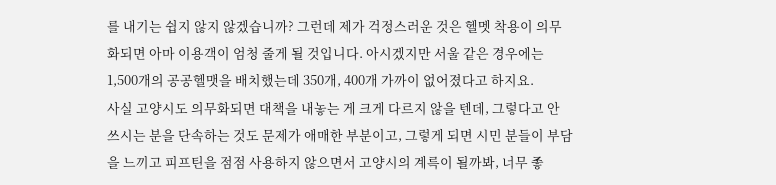를 내기는 쉽지 않지 않겠습니까? 그런데 제가 걱정스러운 것은 헬멧 착용이 의무화되면 아마 이용객이 엄청 줄게 될 것입니다. 아시겠지만 서울 같은 경우에는 1,500개의 공공헬맷을 배치했는데 350개, 400개 가까이 없어졌다고 하지요.
사실 고양시도 의무화되면 대책을 내놓는 게 크게 다르지 않을 텐데, 그렇다고 안 쓰시는 분을 단속하는 것도 문제가 애매한 부분이고, 그렇게 되면 시민 분들이 부담을 느끼고 피프틴을 점점 사용하지 않으면서 고양시의 계륵이 될까봐, 너무 좋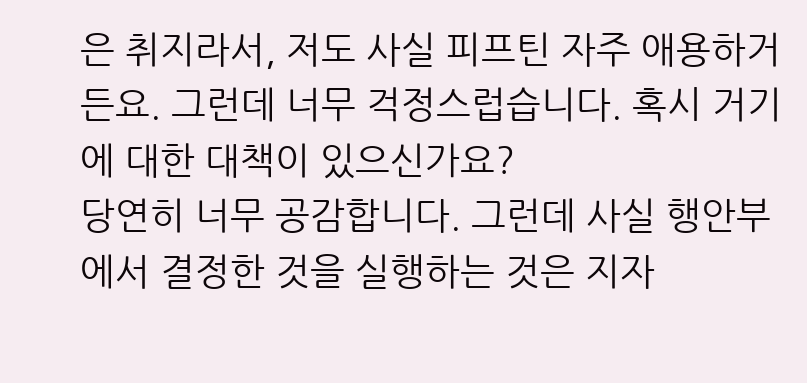은 취지라서, 저도 사실 피프틴 자주 애용하거든요. 그런데 너무 걱정스럽습니다. 혹시 거기에 대한 대책이 있으신가요?
당연히 너무 공감합니다. 그런데 사실 행안부에서 결정한 것을 실행하는 것은 지자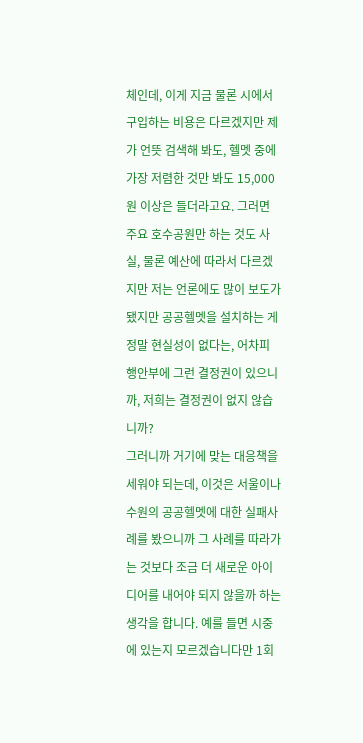체인데, 이게 지금 물론 시에서 구입하는 비용은 다르겠지만 제가 언뜻 검색해 봐도, 헬멧 중에 가장 저렴한 것만 봐도 15,000원 이상은 들더라고요. 그러면 주요 호수공원만 하는 것도 사실, 물론 예산에 따라서 다르겠지만 저는 언론에도 많이 보도가 됐지만 공공헬멧을 설치하는 게 정말 현실성이 없다는, 어차피 행안부에 그런 결정권이 있으니까, 저희는 결정권이 없지 않습니까?
그러니까 거기에 맞는 대응책을 세워야 되는데, 이것은 서울이나 수원의 공공헬멧에 대한 실패사례를 봤으니까 그 사례를 따라가는 것보다 조금 더 새로운 아이디어를 내어야 되지 않을까 하는 생각을 합니다. 예를 들면 시중에 있는지 모르겠습니다만 1회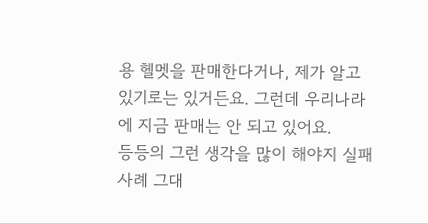용 헬멧을 판매한다거나, 제가 알고 있기로는 있거든요. 그런데 우리나라에 지금 판매는 안 되고 있어요.
등등의 그런 생각을 많이 해야지 실패사례 그대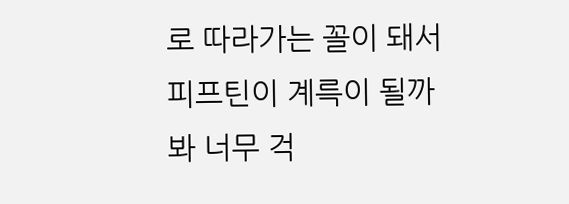로 따라가는 꼴이 돼서 피프틴이 계륵이 될까봐 너무 걱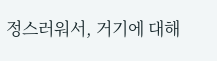정스러워서, 거기에 대해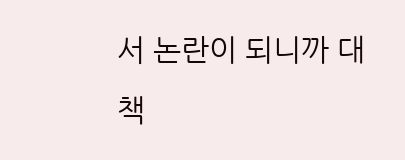서 논란이 되니까 대책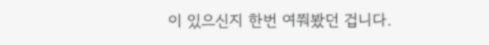이 있으신지 한번 여쭤봤던 겁니다.